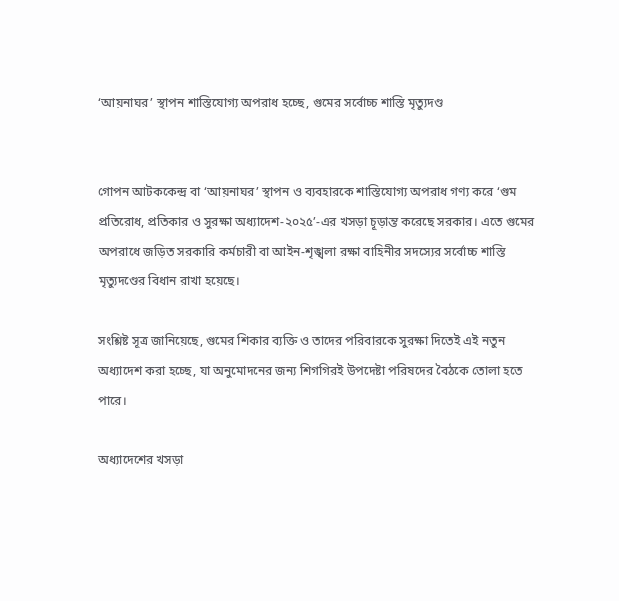‘আয়নাঘর’ স্থাপন শাস্তিযোগ্য অপরাধ হচ্ছে, গুমের সর্বোচ্চ শাস্তি মৃত্যুদণ্ড


গোপন আটককেন্দ্র বা ‘আয়নাঘর’ স্থাপন ও ব্যবহারকে শাস্তিযোগ্য অপরাধ গণ্য করে ‘গুম প্রতিরোধ, প্রতিকার ও সুরক্ষা অধ্যাদেশ-২০২৫’-এর খসড়া চূড়ান্ত করেছে সরকার। এতে গুমের অপরাধে জড়িত সরকারি কর্মচারী বা আইন-শৃঙ্খলা রক্ষা বাহিনীর সদস্যের সর্বোচ্চ শাস্তি মৃত্যুদণ্ডের বিধান রাখা হয়েছে।

সংশ্লিষ্ট সূত্র জানিয়েছে, গুমের শিকার ব্যক্তি ও তাদের পরিবারকে সুরক্ষা দিতেই এই নতুন অধ্যাদেশ করা হচ্ছে, যা অনুমোদনের জন্য শিগগিরই উপদেষ্টা পরিষদের বৈঠকে তোলা হতে পারে।

অধ্যাদেশের খসড়া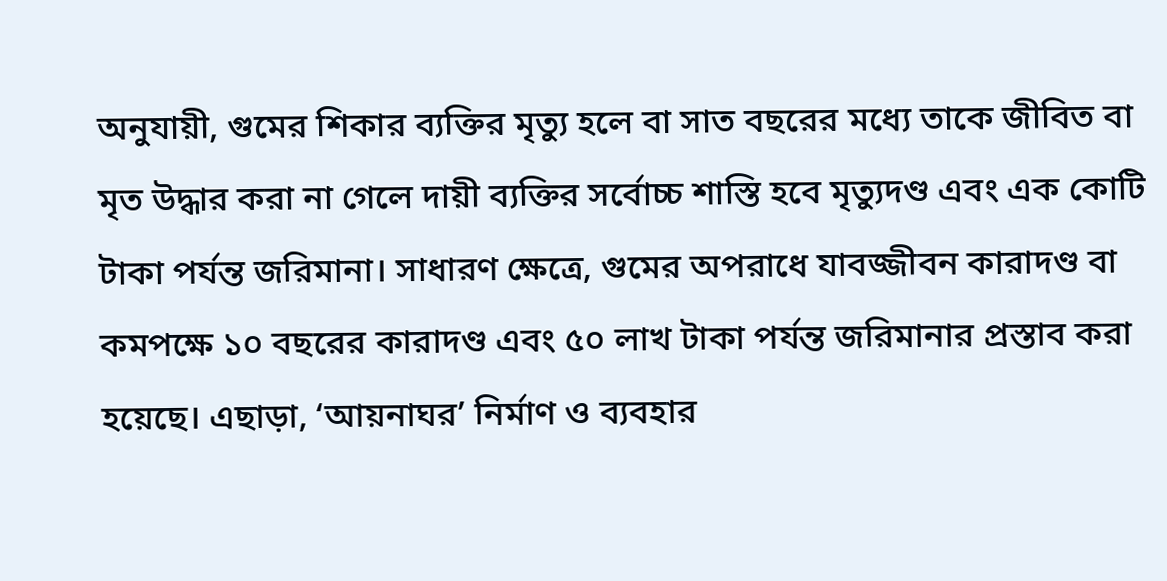অনুযায়ী, গুমের শিকার ব্যক্তির মৃত্যু হলে বা সাত বছরের মধ্যে তাকে জীবিত বা মৃত উদ্ধার করা না গেলে দায়ী ব্যক্তির সর্বোচ্চ শাস্তি হবে মৃত্যুদণ্ড এবং এক কোটি টাকা পর্যন্ত জরিমানা। সাধারণ ক্ষেত্রে, গুমের অপরাধে যাবজ্জীবন কারাদণ্ড বা কমপক্ষে ১০ বছরের কারাদণ্ড এবং ৫০ লাখ টাকা পর্যন্ত জরিমানার প্রস্তাব করা হয়েছে। এছাড়া, ‘আয়নাঘর’ নির্মাণ ও ব্যবহার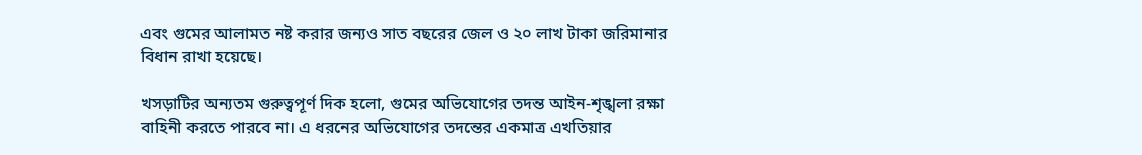এবং গুমের আলামত নষ্ট করার জন্যও সাত বছরের জেল ও ২০ লাখ টাকা জরিমানার বিধান রাখা হয়েছে।

খসড়াটির অন্যতম গুরুত্বপূর্ণ দিক হলো, গুমের অভিযোগের তদন্ত আইন-শৃঙ্খলা রক্ষা বাহিনী করতে পারবে না। এ ধরনের অভিযোগের তদন্তের একমাত্র এখতিয়ার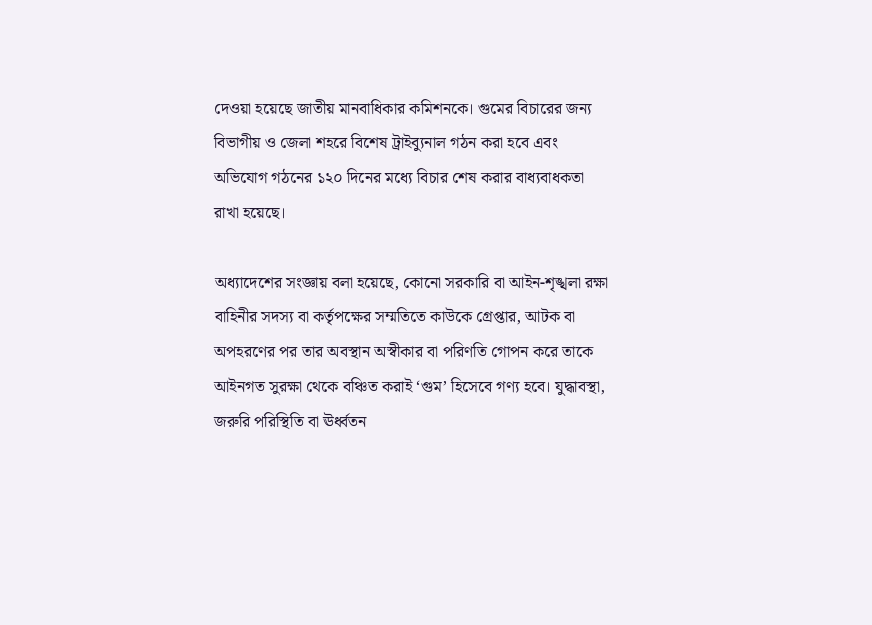দেওয়া হয়েছে জাতীয় মানবাধিকার কমিশনকে। গুমের বিচারের জন্য বিভাগীয় ও জেলা শহরে বিশেষ ট্রাইব্যুনাল গঠন করা হবে এবং অভিযোগ গঠনের ১২০ দিনের মধ্যে বিচার শেষ করার বাধ্যবাধকতা রাখা হয়েছে।

অধ্যাদেশের সংজ্ঞায় বলা হয়েছে, কোনো সরকারি বা আইন-শৃঙ্খলা রক্ষা বাহিনীর সদস্য বা কর্তৃপক্ষের সম্মতিতে কাউকে গ্রেপ্তার, আটক বা অপহরণের পর তার অবস্থান অস্বীকার বা পরিণতি গোপন করে তাকে আইনগত সুরক্ষা থেকে বঞ্চিত করাই ‘গুম’ হিসেবে গণ্য হবে। যুদ্ধাবস্থা, জরুরি পরিস্থিতি বা ঊর্ধ্বতন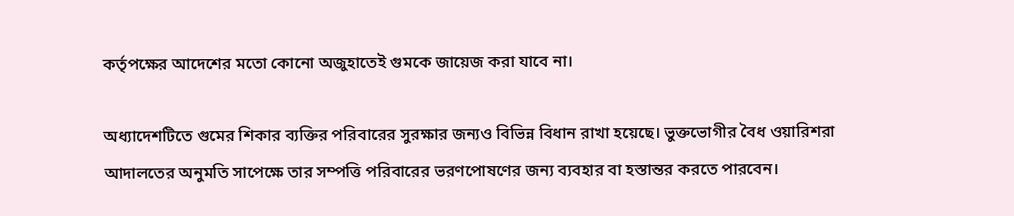কর্তৃপক্ষের আদেশের মতো কোনো অজুহাতেই গুমকে জায়েজ করা যাবে না।

অধ্যাদেশটিতে গুমের শিকার ব্যক্তির পরিবারের সুরক্ষার জন্যও বিভিন্ন বিধান রাখা হয়েছে। ভুক্তভোগীর বৈধ ওয়ারিশরা আদালতের অনুমতি সাপেক্ষে তার সম্পত্তি পরিবারের ভরণপোষণের জন্য ব্যবহার বা হস্তান্তর করতে পারবেন।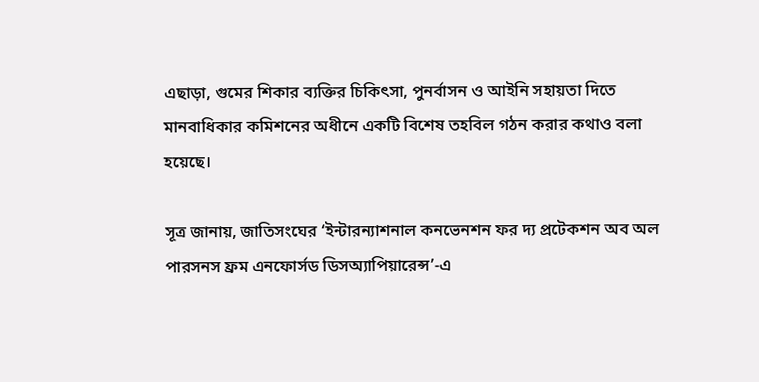এছাড়া, গুমের শিকার ব্যক্তির চিকিৎসা, পুনর্বাসন ও আইনি সহায়তা দিতে মানবাধিকার কমিশনের অধীনে একটি বিশেষ তহবিল গঠন করার কথাও বলা হয়েছে।

সূত্র জানায়, জাতিসংঘের ‘ইন্টারন্যাশনাল কনভেনশন ফর দ্য প্রটেকশন অব অল পারসনস ফ্রম এনফোর্সড ডিসঅ্যাপিয়ারেন্স’-এ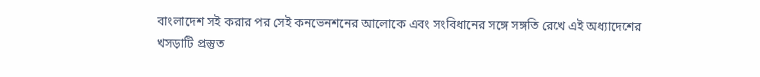বাংলাদেশ সই করার পর সেই কনভেনশনের আলোকে এবং সংবিধানের সঙ্গে সঙ্গতি রেখে এই অধ্যাদেশের খসড়াটি প্রস্তুত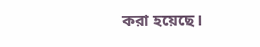করা হয়েছে।